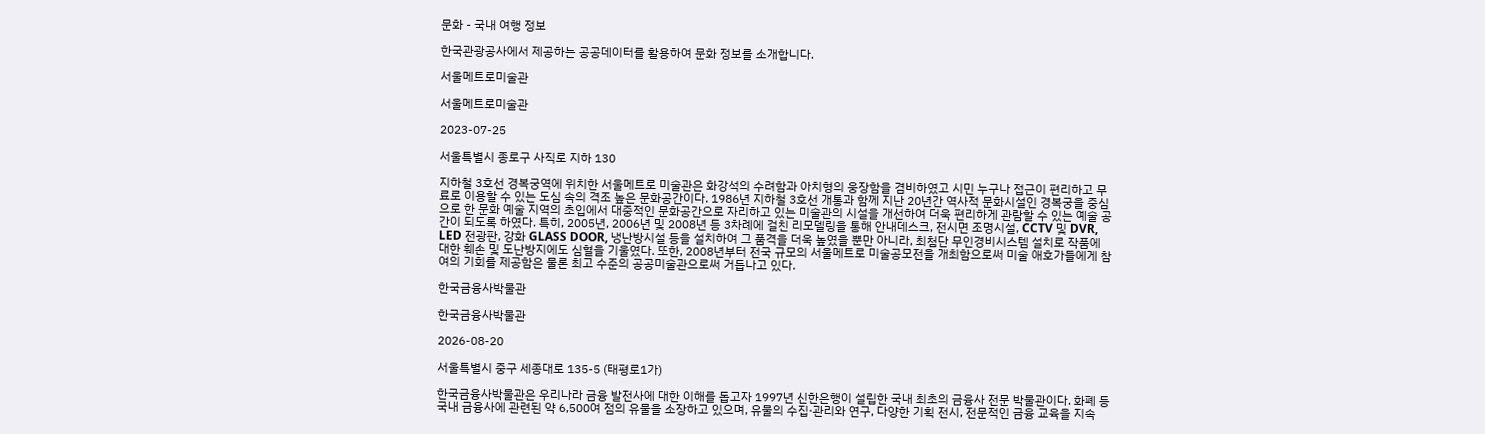문화 - 국내 여행 정보

한국관광공사에서 제공하는 공공데이터를 활용하여 문화 정보를 소개합니다.

서울메트로미술관

서울메트로미술관

2023-07-25

서울특별시 종로구 사직로 지하 130

지하철 3호선 경복궁역에 위치한 서울메트로 미술관은 화강석의 수려함과 아치형의 웅장함을 겸비하였고 시민 누구나 접근이 편리하고 무료로 이용할 수 있는 도심 속의 격조 높은 문화공간이다. 1986년 지하철 3호선 개통과 함께 지난 20년간 역사적 문화시설인 경복궁을 중심으로 한 문화 예술 지역의 초입에서 대중적인 문화공간으로 자리하고 있는 미술관의 시설을 개선하여 더욱 편리하게 관람할 수 있는 예술 공간이 되도록 하였다. 특히, 2005년, 2006년 및 2008년 등 3차례에 걸친 리모델링을 통해 안내데스크, 전시면 조명시설, CCTV 및 DVR, LED 전광판, 강화 GLASS DOOR, 냉난방시설 등을 설치하여 그 품격을 더욱 높였을 뿐만 아니라, 최첨단 무인경비시스템 설치로 작품에 대한 훼손 및 도난방지에도 심혈을 기울였다. 또한, 2008년부터 전국 규모의 서울메트로 미술공모전을 개최함으로써 미술 애호가들에게 참여의 기회를 제공함은 물론 최고 수준의 공공미술관으로써 거듭나고 있다.

한국금융사박물관

한국금융사박물관

2026-08-20

서울특별시 중구 세종대로 135-5 (태평로1가)

한국금융사박물관은 우리나라 금융 발전사에 대한 이해를 돕고자 1997년 신한은행이 설립한 국내 최초의 금융사 전문 박물관이다. 화폐 등 국내 금융사에 관련된 약 6,500여 점의 유물을 소장하고 있으며, 유물의 수집·관리와 연구, 다양한 기획 전시, 전문적인 금융 교육을 지속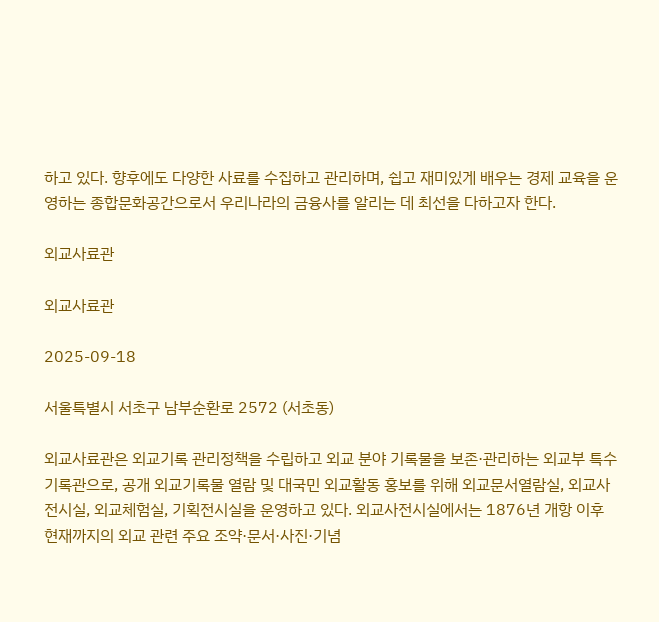하고 있다. 향후에도 다양한 사료를 수집하고 관리하며, 쉽고 재미있게 배우는 경제 교육을 운영하는 종합문화공간으로서 우리나라의 금융사를 알리는 데 최선을 다하고자 한다.

외교사료관

외교사료관

2025-09-18

서울특별시 서초구 남부순환로 2572 (서초동)

외교사료관은 외교기록 관리정책을 수립하고 외교 분야 기록물을 보존·관리하는 외교부 특수기록관으로, 공개 외교기록물 열람 및 대국민 외교활동 홍보를 위해 외교문서열람실, 외교사전시실, 외교체험실, 기획전시실을 운영하고 있다. 외교사전시실에서는 1876년 개항 이후 현재까지의 외교 관련 주요 조약·문서·사진·기념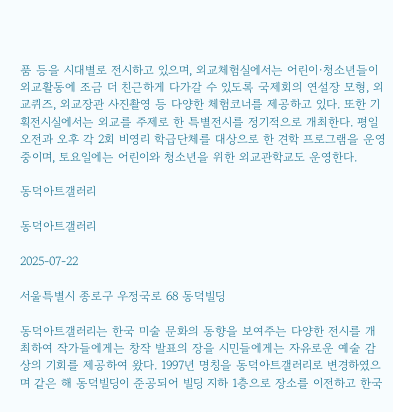품 등을 시대별로 전시하고 있으며, 외교체험실에서는 어린이·청소년들이 외교활동에 조금 더 친근하게 다가갈 수 있도록 국제회의 연설장 모형, 외교퀴즈, 외교장관 사진촬영 등 다양한 체험코너를 제공하고 있다. 또한 기획전시실에서는 외교를 주제로 한 특별전시를 정기적으로 개최한다. 평일 오전과 오후 각 2회 비영리 학급단체를 대상으로 한 견학 프로그램을 운영 중이며, 토요일에는 어린이와 청소년을 위한 외교관학교도 운영한다.

동덕아트갤러리

동덕아트갤러리

2025-07-22

서울특별시 종로구 우정국로 68 동덕빌딩

동덕아트갤러리는 한국 미술 문화의 동향을 보여주는 다양한 전시를 개최하여 작가들에게는 창작 발표의 장을 시민들에게는 자유로운 예술 감상의 기회를 제공하여 왔다. 1997년 명칭을 동덕아트갤러리로 변경하였으며 같은 해 동덕빌딩이 준공되어 빌딩 지하 1층으로 장소를 이전하고 한국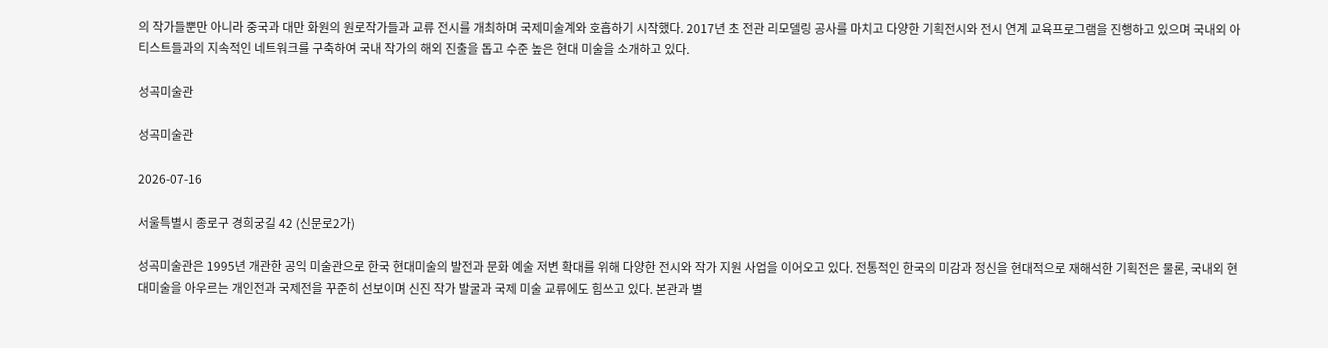의 작가들뿐만 아니라 중국과 대만 화원의 원로작가들과 교류 전시를 개최하며 국제미술계와 호흡하기 시작했다. 2017년 초 전관 리모델링 공사를 마치고 다양한 기획전시와 전시 연계 교육프로그램을 진행하고 있으며 국내외 아티스트들과의 지속적인 네트워크를 구축하여 국내 작가의 해외 진출을 돕고 수준 높은 현대 미술을 소개하고 있다.

성곡미술관

성곡미술관

2026-07-16

서울특별시 종로구 경희궁길 42 (신문로2가)

성곡미술관은 1995년 개관한 공익 미술관으로 한국 현대미술의 발전과 문화 예술 저변 확대를 위해 다양한 전시와 작가 지원 사업을 이어오고 있다. 전통적인 한국의 미감과 정신을 현대적으로 재해석한 기획전은 물론, 국내외 현대미술을 아우르는 개인전과 국제전을 꾸준히 선보이며 신진 작가 발굴과 국제 미술 교류에도 힘쓰고 있다. 본관과 별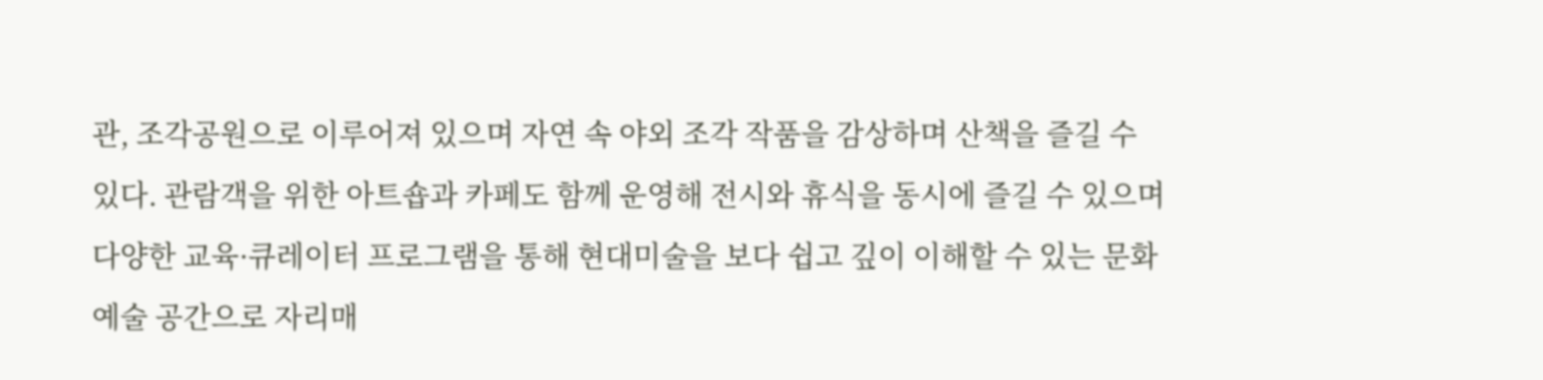관, 조각공원으로 이루어져 있으며 자연 속 야외 조각 작품을 감상하며 산책을 즐길 수 있다. 관람객을 위한 아트숍과 카페도 함께 운영해 전시와 휴식을 동시에 즐길 수 있으며 다양한 교육·큐레이터 프로그램을 통해 현대미술을 보다 쉽고 깊이 이해할 수 있는 문화 예술 공간으로 자리매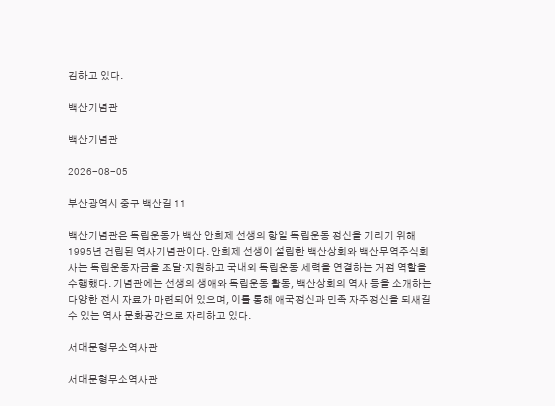김하고 있다.

백산기념관

백산기념관

2026-08-05

부산광역시 중구 백산길 11

백산기념관은 독립운동가 백산 안희제 선생의 항일 독립운동 정신을 기리기 위해 1995년 건립된 역사기념관이다. 안희제 선생이 설립한 백산상회와 백산무역주식회사는 독립운동자금을 조달·지원하고 국내외 독립운동 세력을 연결하는 거점 역할을 수행했다. 기념관에는 선생의 생애와 독립운동 활동, 백산상회의 역사 등을 소개하는 다양한 전시 자료가 마련되어 있으며, 이를 통해 애국정신과 민족 자주정신을 되새길 수 있는 역사 문화공간으로 자리하고 있다.

서대문형무소역사관

서대문형무소역사관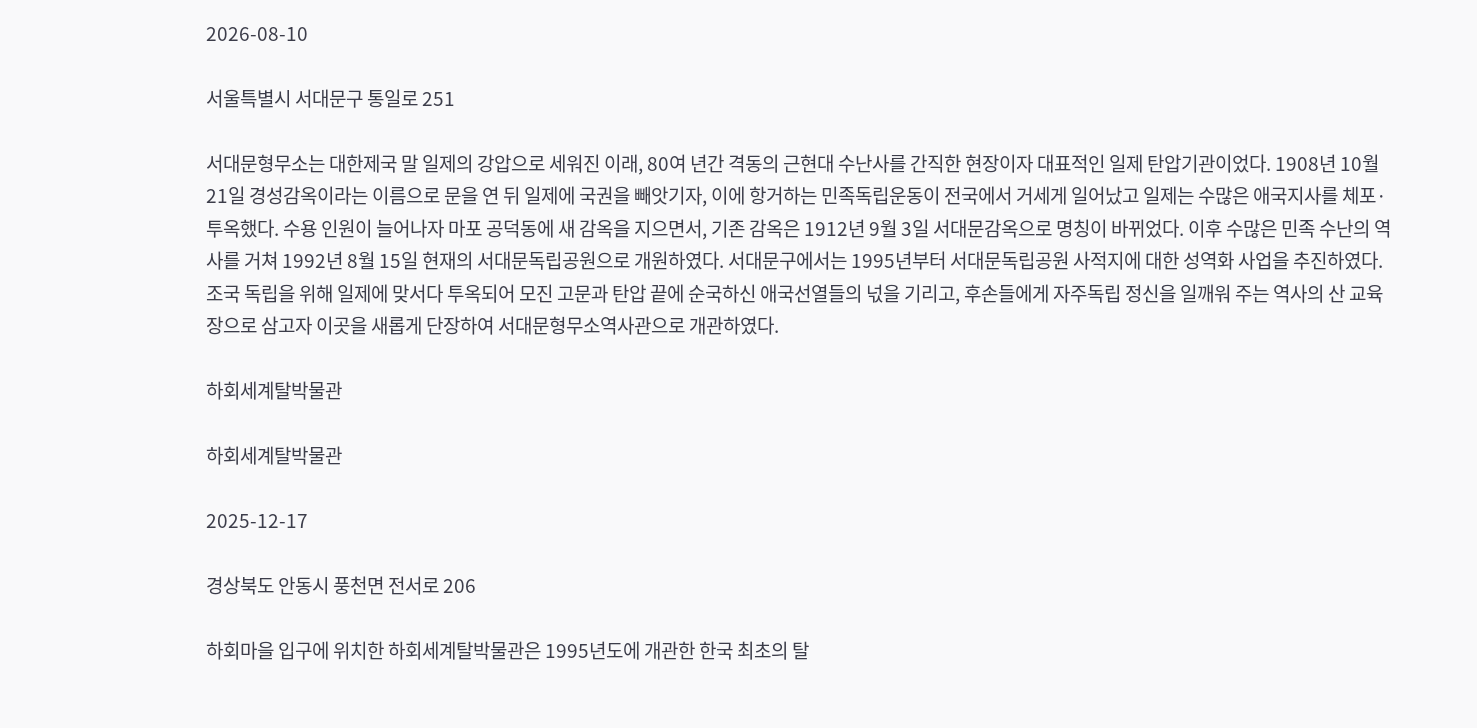2026-08-10

서울특별시 서대문구 통일로 251

서대문형무소는 대한제국 말 일제의 강압으로 세워진 이래, 80여 년간 격동의 근현대 수난사를 간직한 현장이자 대표적인 일제 탄압기관이었다. 1908년 10월 21일 경성감옥이라는 이름으로 문을 연 뒤 일제에 국권을 빼앗기자, 이에 항거하는 민족독립운동이 전국에서 거세게 일어났고 일제는 수많은 애국지사를 체포·투옥했다. 수용 인원이 늘어나자 마포 공덕동에 새 감옥을 지으면서, 기존 감옥은 1912년 9월 3일 서대문감옥으로 명칭이 바뀌었다. 이후 수많은 민족 수난의 역사를 거쳐 1992년 8월 15일 현재의 서대문독립공원으로 개원하였다. 서대문구에서는 1995년부터 서대문독립공원 사적지에 대한 성역화 사업을 추진하였다. 조국 독립을 위해 일제에 맞서다 투옥되어 모진 고문과 탄압 끝에 순국하신 애국선열들의 넋을 기리고, 후손들에게 자주독립 정신을 일깨워 주는 역사의 산 교육장으로 삼고자 이곳을 새롭게 단장하여 서대문형무소역사관으로 개관하였다.

하회세계탈박물관

하회세계탈박물관

2025-12-17

경상북도 안동시 풍천면 전서로 206

하회마을 입구에 위치한 하회세계탈박물관은 1995년도에 개관한 한국 최초의 탈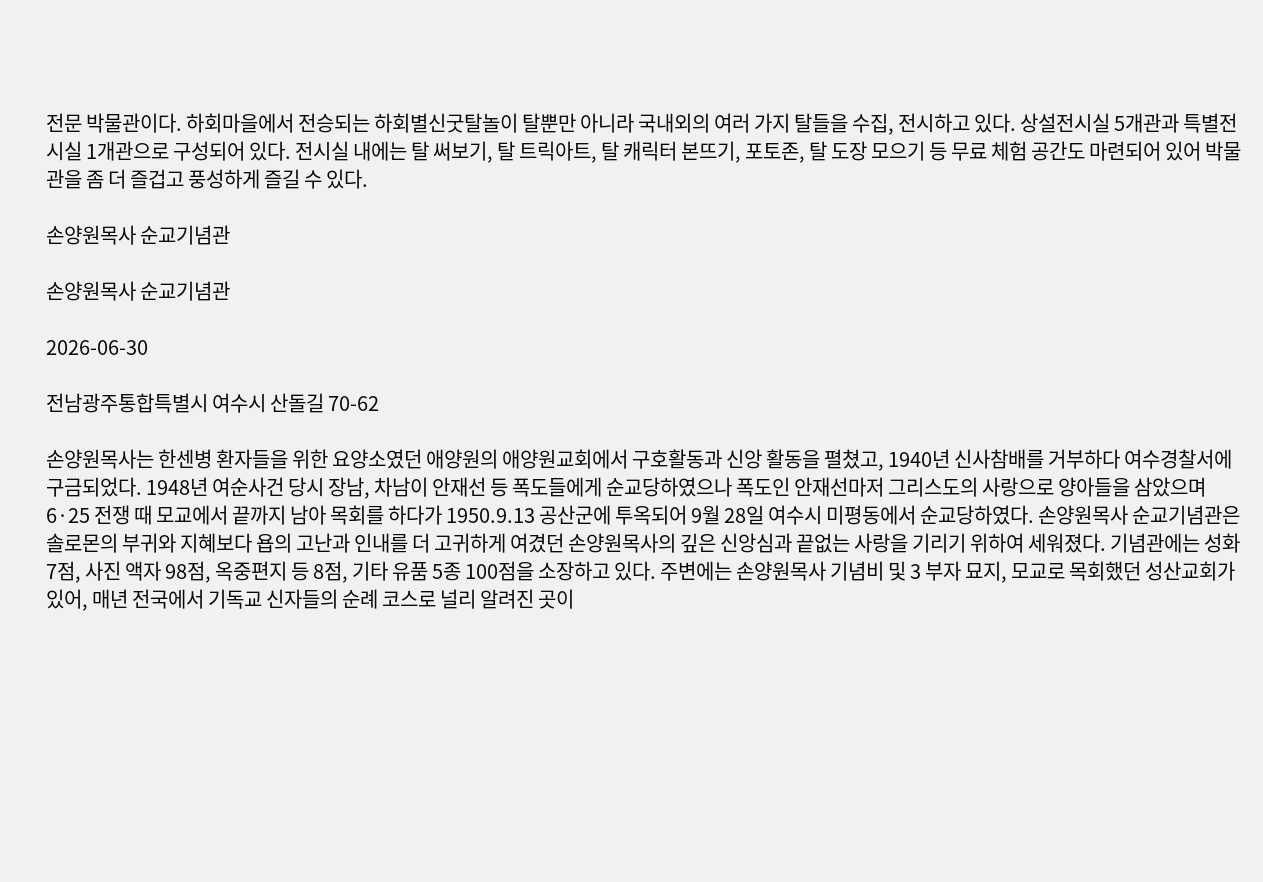전문 박물관이다. 하회마을에서 전승되는 하회별신굿탈놀이 탈뿐만 아니라 국내외의 여러 가지 탈들을 수집, 전시하고 있다. 상설전시실 5개관과 특별전시실 1개관으로 구성되어 있다. 전시실 내에는 탈 써보기, 탈 트릭아트, 탈 캐릭터 본뜨기, 포토존, 탈 도장 모으기 등 무료 체험 공간도 마련되어 있어 박물관을 좀 더 즐겁고 풍성하게 즐길 수 있다.

손양원목사 순교기념관

손양원목사 순교기념관

2026-06-30

전남광주통합특별시 여수시 산돌길 70-62

손양원목사는 한센병 환자들을 위한 요양소였던 애양원의 애양원교회에서 구호활동과 신앙 활동을 펼쳤고, 1940년 신사참배를 거부하다 여수경찰서에 구금되었다. 1948년 여순사건 당시 장남, 차남이 안재선 등 폭도들에게 순교당하였으나 폭도인 안재선마저 그리스도의 사랑으로 양아들을 삼았으며 6·25 전쟁 때 모교에서 끝까지 남아 목회를 하다가 1950.9.13 공산군에 투옥되어 9월 28일 여수시 미평동에서 순교당하였다. 손양원목사 순교기념관은 솔로몬의 부귀와 지혜보다 욥의 고난과 인내를 더 고귀하게 여겼던 손양원목사의 깊은 신앙심과 끝없는 사랑을 기리기 위하여 세워졌다. 기념관에는 성화 7점, 사진 액자 98점, 옥중편지 등 8점, 기타 유품 5종 100점을 소장하고 있다. 주변에는 손양원목사 기념비 및 3 부자 묘지, 모교로 목회했던 성산교회가 있어, 매년 전국에서 기독교 신자들의 순례 코스로 널리 알려진 곳이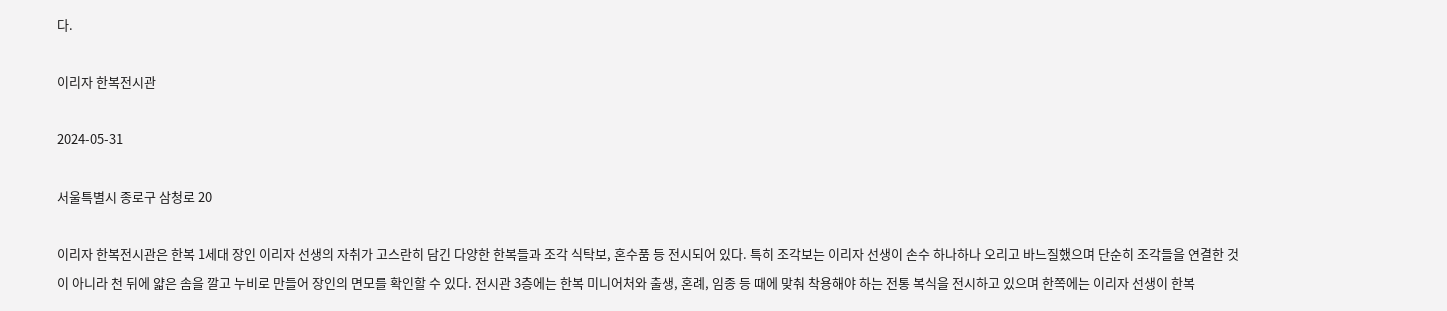다.

이리자 한복전시관

2024-05-31

서울특별시 종로구 삼청로 20

이리자 한복전시관은 한복 1세대 장인 이리자 선생의 자취가 고스란히 담긴 다양한 한복들과 조각 식탁보, 혼수품 등 전시되어 있다. 특히 조각보는 이리자 선생이 손수 하나하나 오리고 바느질했으며 단순히 조각들을 연결한 것이 아니라 천 뒤에 얇은 솜을 깔고 누비로 만들어 장인의 면모를 확인할 수 있다. 전시관 3층에는 한복 미니어처와 출생, 혼례, 임종 등 때에 맞춰 착용해야 하는 전통 복식을 전시하고 있으며 한쪽에는 이리자 선생이 한복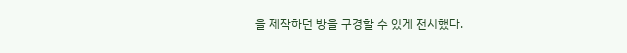을 제작하던 방을 구경할 수 있게 전시했다.